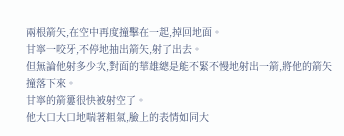兩根箭矢,在空中再度撞擊在一起,掉回地面。
甘寧一咬牙,不停地抽出箭矢,射了出去。
但無論他射多少次,對面的華雄總是能不緊不慢地射出一箭,將他的箭矢撞落下來。
甘寧的箭簍很快被射空了。
他大口大口地喘著粗氣,臉上的表情如同大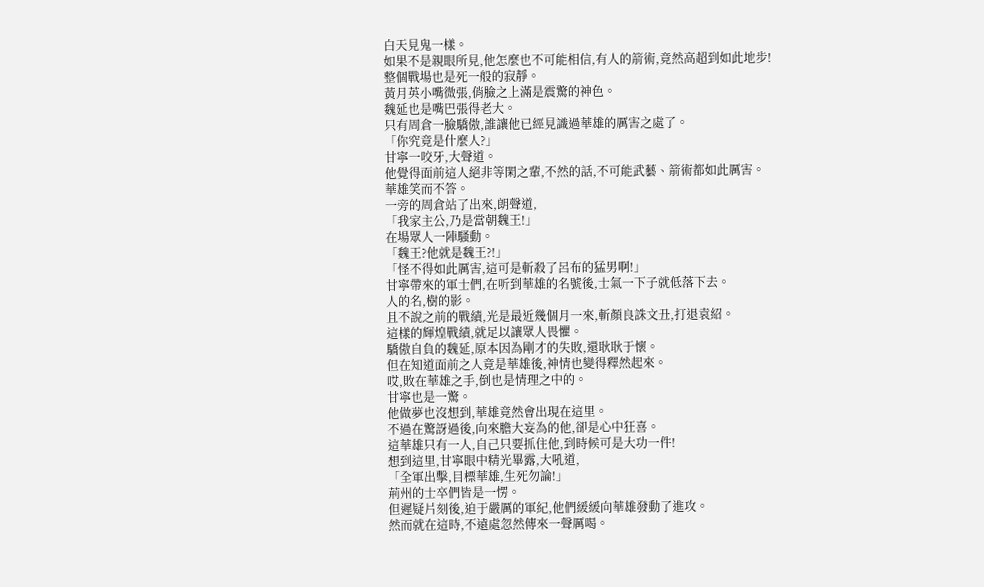白天見鬼一樣。
如果不是親眼所見,他怎麼也不可能相信,有人的箭術,竟然高超到如此地步!
整個戰場也是死一般的寂靜。
黃月英小嘴微張,俏臉之上滿是震驚的神色。
魏延也是嘴巴張得老大。
只有周倉一臉驕傲,誰讓他已經見識過華雄的厲害之處了。
「你究竟是什麼人?」
甘寧一咬牙,大聲道。
他覺得面前這人絕非等閑之輩,不然的話,不可能武藝、箭術都如此厲害。
華雄笑而不答。
一旁的周倉站了出來,朗聲道,
「我家主公,乃是當朝魏王!」
在場眾人一陣騷動。
「魏王?他就是魏王?!」
「怪不得如此厲害,這可是斬殺了呂布的猛男啊!」
甘寧帶來的軍士們,在听到華雄的名號後,士氣一下子就低落下去。
人的名,樹的影。
且不說之前的戰績,光是最近幾個月一來,斬顏良誅文丑,打退袁紹。
這樣的輝煌戰績,就足以讓眾人畏懼。
驕傲自負的魏延,原本因為剛才的失敗,還耿耿于懷。
但在知道面前之人竟是華雄後,神情也變得釋然起來。
哎,敗在華雄之手,倒也是情理之中的。
甘寧也是一驚。
他做夢也沒想到,華雄竟然會出現在這里。
不過在驚訝過後,向來膽大妄為的他,卻是心中狂喜。
這華雄只有一人,自己只要抓住他,到時候可是大功一件!
想到這里,甘寧眼中精光畢露,大吼道,
「全軍出擊,目標華雄,生死勿論!」
荊州的士卒們皆是一愣。
但遲疑片刻後,迫于嚴厲的軍紀,他們緩緩向華雄發動了進攻。
然而就在這時,不遠處忽然傳來一聲厲喝。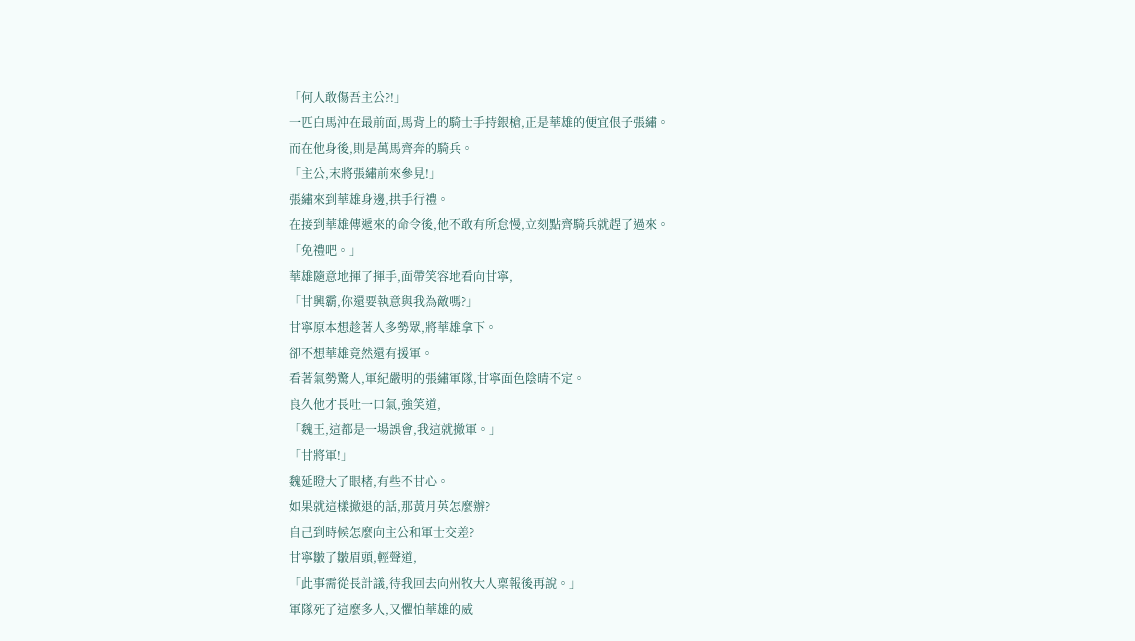「何人敢傷吾主公?!」
一匹白馬沖在最前面,馬背上的騎士手持銀槍,正是華雄的便宜佷子張繡。
而在他身後,則是萬馬齊奔的騎兵。
「主公,末將張繡前來參見!」
張繡來到華雄身邊,拱手行禮。
在接到華雄傳遞來的命令後,他不敢有所怠慢,立刻點齊騎兵就趕了過來。
「免禮吧。」
華雄隨意地揮了揮手,面帶笑容地看向甘寧,
「甘興霸,你還要執意與我為敵嗎?」
甘寧原本想趁著人多勢眾,將華雄拿下。
卻不想華雄竟然還有援軍。
看著氣勢驚人,軍紀嚴明的張繡軍隊,甘寧面色陰晴不定。
良久他才長吐一口氣,強笑道,
「魏王,這都是一場誤會,我這就撤軍。」
「甘將軍!」
魏延瞪大了眼楮,有些不甘心。
如果就這樣撤退的話,那黃月英怎麼辦?
自己到時候怎麼向主公和軍士交差?
甘寧皺了皺眉頭,輕聲道,
「此事需從長計議,待我回去向州牧大人稟報後再說。」
軍隊死了這麼多人,又懼怕華雄的威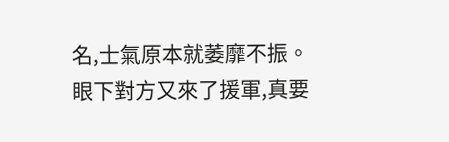名,士氣原本就萎靡不振。
眼下對方又來了援軍,真要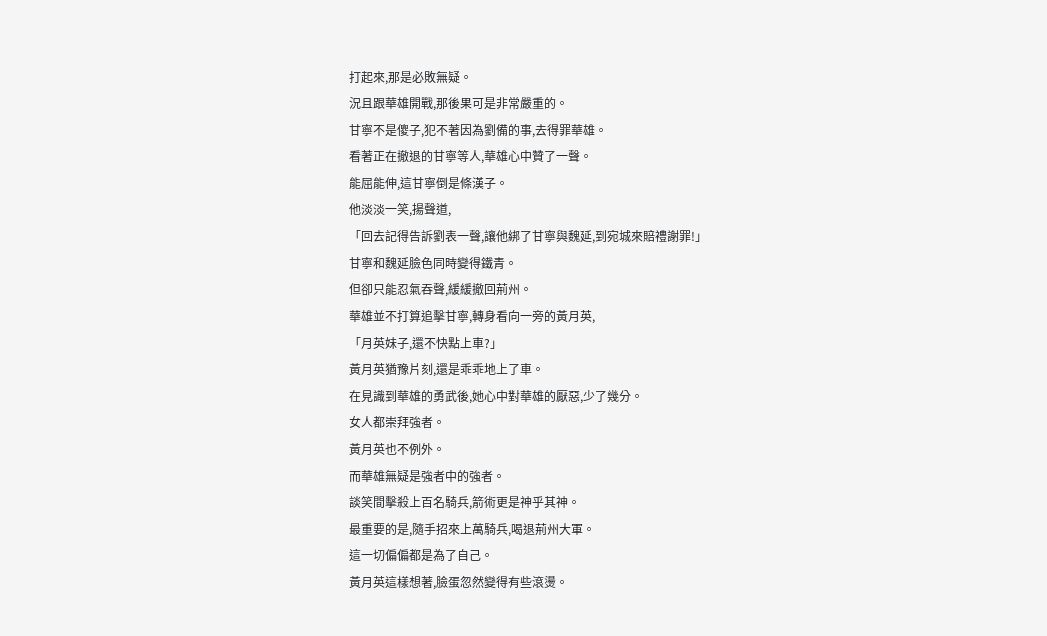打起來,那是必敗無疑。
況且跟華雄開戰,那後果可是非常嚴重的。
甘寧不是傻子,犯不著因為劉備的事,去得罪華雄。
看著正在撤退的甘寧等人,華雄心中贊了一聲。
能屈能伸,這甘寧倒是條漢子。
他淡淡一笑,揚聲道,
「回去記得告訴劉表一聲,讓他綁了甘寧與魏延,到宛城來賠禮謝罪!」
甘寧和魏延臉色同時變得鐵青。
但卻只能忍氣吞聲,緩緩撤回荊州。
華雄並不打算追擊甘寧,轉身看向一旁的黃月英,
「月英妹子,還不快點上車?」
黃月英猶豫片刻,還是乖乖地上了車。
在見識到華雄的勇武後,她心中對華雄的厭惡,少了幾分。
女人都崇拜強者。
黃月英也不例外。
而華雄無疑是強者中的強者。
談笑間擊殺上百名騎兵,箭術更是神乎其神。
最重要的是,隨手招來上萬騎兵,喝退荊州大軍。
這一切偏偏都是為了自己。
黃月英這樣想著,臉蛋忽然變得有些滾燙。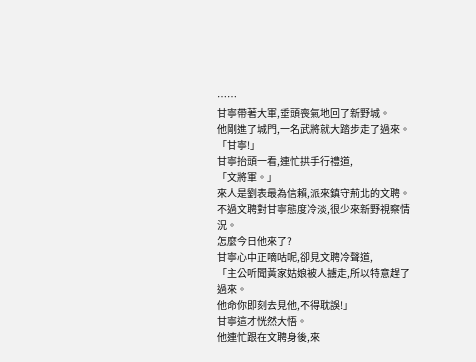……
甘寧帶著大軍,垂頭喪氣地回了新野城。
他剛進了城門,一名武將就大踏步走了過來。
「甘寧!」
甘寧抬頭一看,連忙拱手行禮道,
「文將軍。」
來人是劉表最為信賴,派來鎮守荊北的文聘。
不過文聘對甘寧態度冷淡,很少來新野視察情況。
怎麼今日他來了?
甘寧心中正嘀咕呢,卻見文聘冷聲道,
「主公听聞黃家姑娘被人擄走,所以特意趕了過來。
他命你即刻去見他,不得耽誤!」
甘寧這才恍然大悟。
他連忙跟在文聘身後,來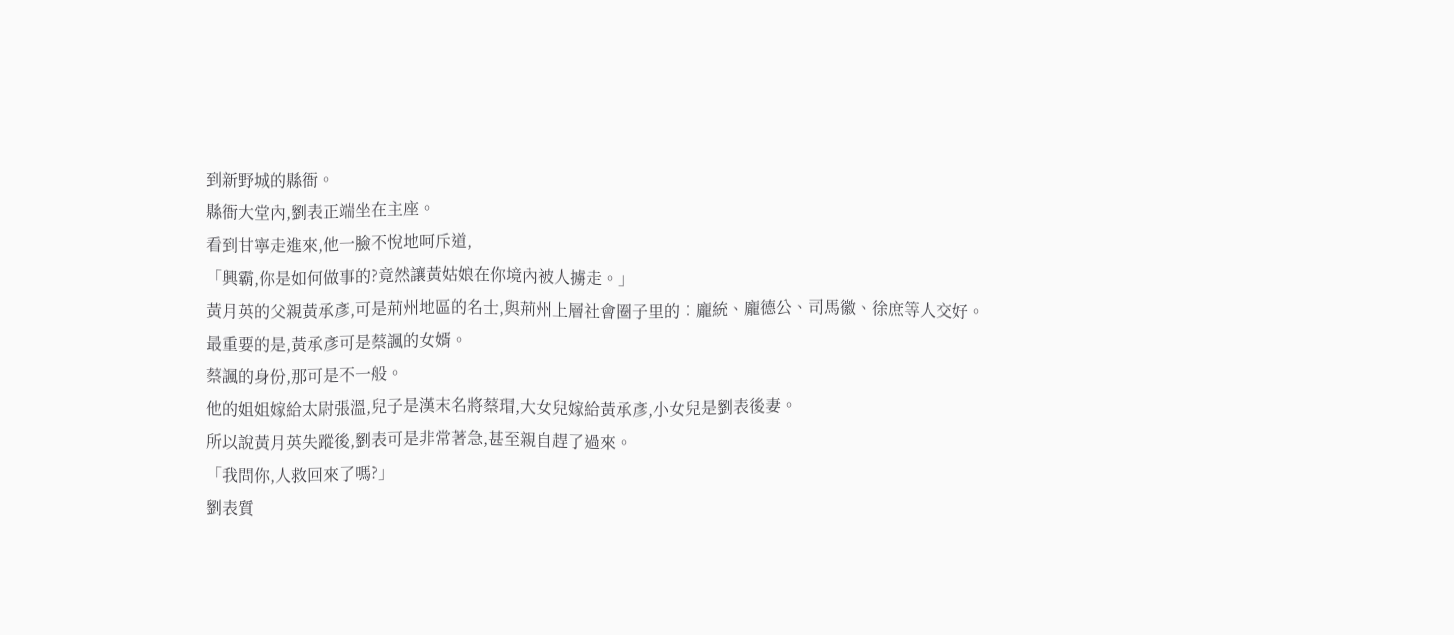到新野城的縣衙。
縣衙大堂內,劉表正端坐在主座。
看到甘寧走進來,他一臉不悅地呵斥道,
「興霸,你是如何做事的?竟然讓黃姑娘在你境內被人擄走。」
黃月英的父親黃承彥,可是荊州地區的名士,與荊州上層社會圈子里的︰龐統、龐德公、司馬徽、徐庶等人交好。
最重要的是,黃承彥可是蔡諷的女婿。
蔡諷的身份,那可是不一般。
他的姐姐嫁給太尉張溫,兒子是漢末名將蔡瑁,大女兒嫁給黃承彥,小女兒是劉表後妻。
所以說黃月英失蹤後,劉表可是非常著急,甚至親自趕了過來。
「我問你,人救回來了嗎?」
劉表質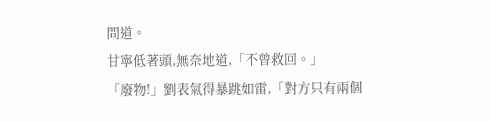問道。
甘寧低著頭,無奈地道,「不曾救回。」
「廢物!」劉表氣得暴跳如雷,「對方只有兩個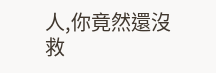人,你竟然還沒救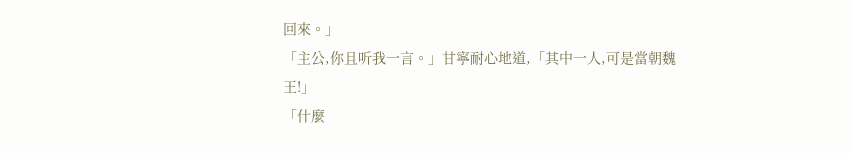回來。」
「主公,你且听我一言。」甘寧耐心地道,「其中一人,可是當朝魏王!」
「什麼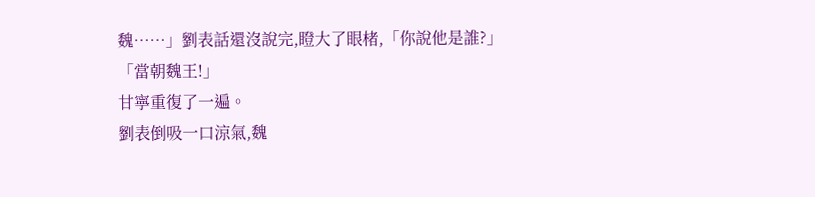魏……」劉表話還沒說完,瞪大了眼楮,「你說他是誰?」
「當朝魏王!」
甘寧重復了一遍。
劉表倒吸一口涼氣,魏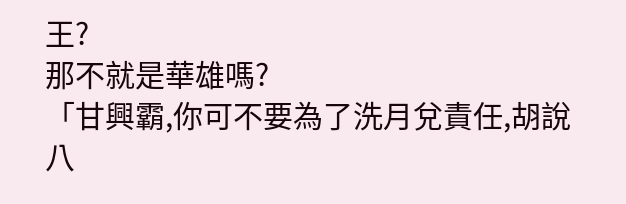王?
那不就是華雄嗎?
「甘興霸,你可不要為了洗月兌責任,胡說八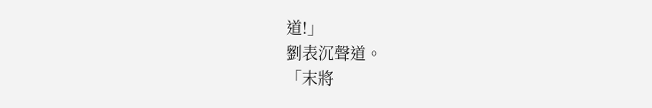道!」
劉表沉聲道。
「末將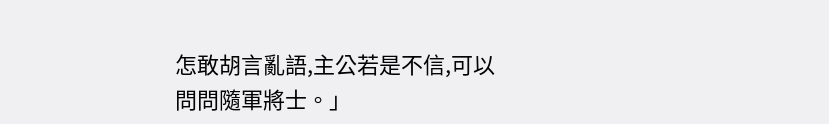怎敢胡言亂語,主公若是不信,可以問問隨軍將士。」